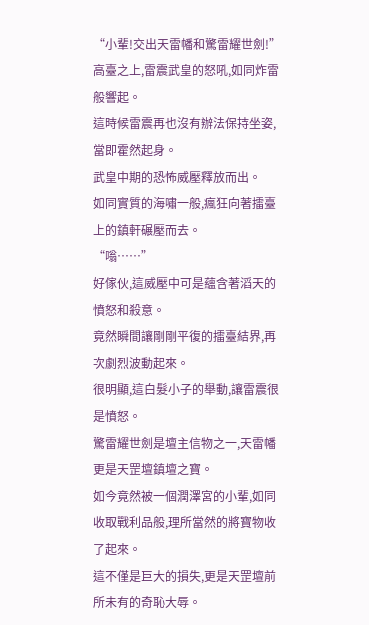“小輩!交出天雷幡和驚雷耀世劍!”
高臺之上,雷震武皇的怒吼,如同炸雷般響起。
這時候雷震再也沒有辦法保持坐姿,當即霍然起身。
武皇中期的恐怖威壓釋放而出。
如同實質的海嘯一般,瘋狂向著擂臺上的鎮軒碾壓而去。
“嗡……”
好傢伙,這威壓中可是蘊含著滔天的憤怒和殺意。
竟然瞬間讓剛剛平復的擂臺結界,再次劇烈波動起來。
很明顯,這白髮小子的舉動,讓雷震很是憤怒。
驚雷耀世劍是壇主信物之一,天雷幡更是天罡壇鎮壇之寶。
如今竟然被一個潤澤宮的小輩,如同收取戰利品般,理所當然的將寶物收了起來。
這不僅是巨大的損失,更是天罡壇前所未有的奇恥大辱。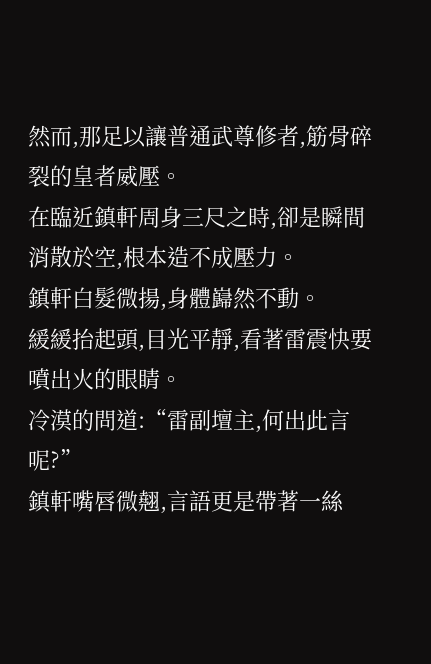然而,那足以讓普通武尊修者,筋骨碎裂的皇者威壓。
在臨近鎮軒周身三尺之時,卻是瞬間消散於空,根本造不成壓力。
鎮軒白髮微揚,身體巋然不動。
緩緩抬起頭,目光平靜,看著雷震快要噴出火的眼睛。
冷漠的問道:“雷副壇主,何出此言呢?”
鎮軒嘴唇微翹,言語更是帶著一絲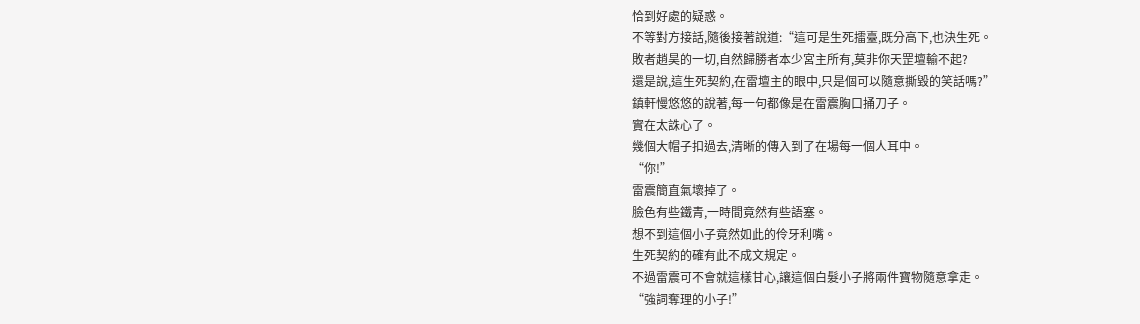恰到好處的疑惑。
不等對方接話,隨後接著說道:“這可是生死擂臺,既分高下,也決生死。
敗者趙昊的一切,自然歸勝者本少宮主所有,莫非你天罡壇輸不起?
還是說,這生死契約,在雷壇主的眼中,只是個可以隨意撕毀的笑話嗎?”
鎮軒慢悠悠的說著,每一句都像是在雷震胸口捅刀子。
實在太誅心了。
幾個大帽子扣過去,清晰的傳入到了在場每一個人耳中。
“你!”
雷震簡直氣壞掉了。
臉色有些鐵青,一時間竟然有些語塞。
想不到這個小子竟然如此的伶牙利嘴。
生死契約的確有此不成文規定。
不過雷震可不會就這樣甘心,讓這個白髮小子將兩件寶物隨意拿走。
“強詞奪理的小子!”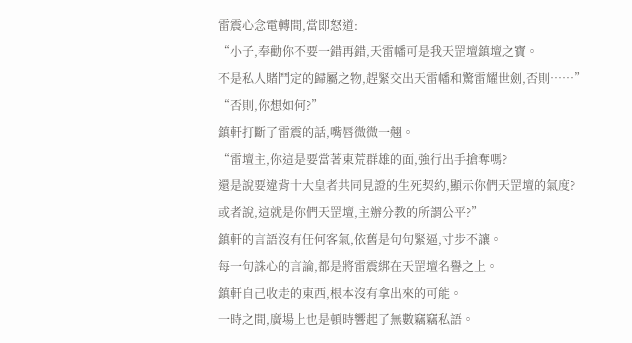雷震心念電轉間,當即怒道:
“小子,奉勸你不要一錯再錯,天雷幡可是我天罡壇鎮壇之寶。
不是私人賭鬥定的歸屬之物,趕緊交出天雷幡和驚雷耀世劍,否則……”
“否則,你想如何?”
鎮軒打斷了雷震的話,嘴唇微微一翹。
“雷壇主,你這是要當著東荒群雄的面,強行出手搶奪嗎?
還是說要違背十大皇者共同見證的生死契約,顯示你們天罡壇的氣度?
或者說,這就是你們天罡壇,主辦分教的所謂公平?”
鎮軒的言語沒有任何客氣,依舊是句句緊逼,寸步不讓。
每一句誅心的言論,都是將雷震綁在天罡壇名譽之上。
鎮軒自己收走的東西,根本沒有拿出來的可能。
一時之間,廣場上也是頓時響起了無數竊竊私語。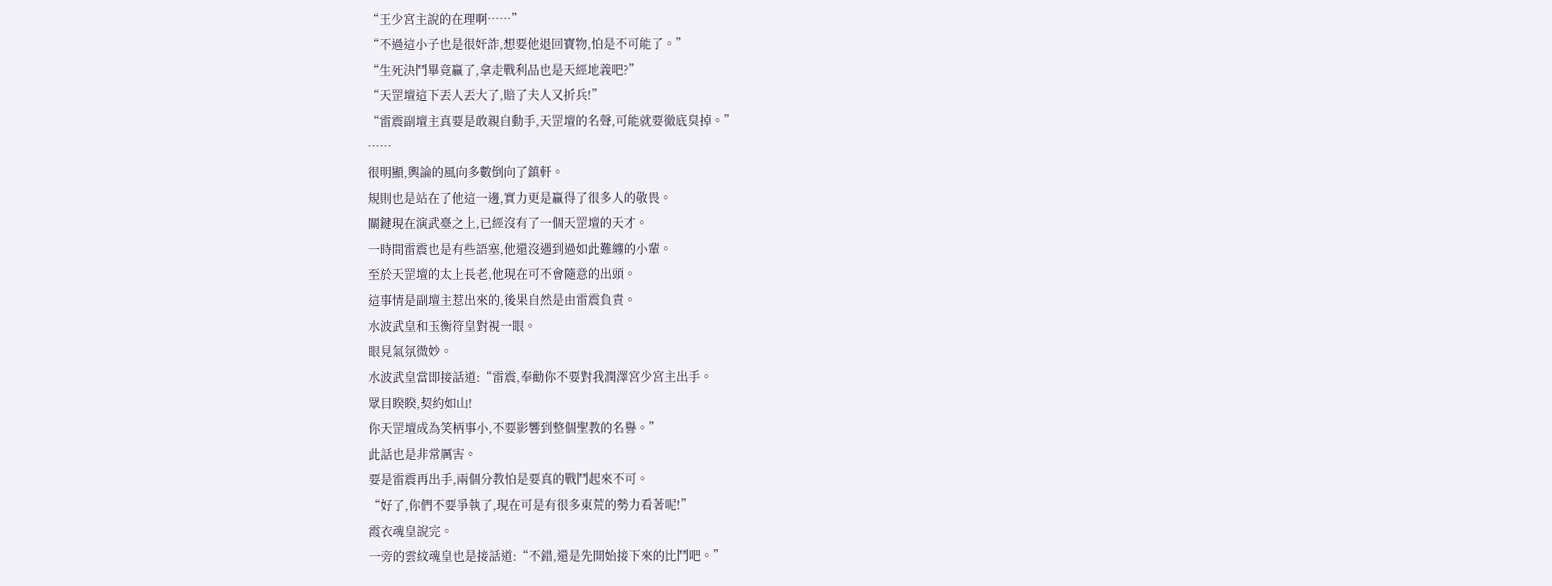“王少宮主說的在理啊……”
“不過這小子也是很奸詐,想要他退回寶物,怕是不可能了。”
“生死決鬥畢竟贏了,拿走戰利品也是天經地義吧?”
“天罡壇這下丟人丟大了,賠了夫人又折兵!”
“雷震副壇主真要是敢親自動手,天罡壇的名聲,可能就要徹底臭掉。”
……
很明顯,輿論的風向多數倒向了鎮軒。
規則也是站在了他這一邊,實力更是贏得了很多人的敬畏。
關鍵現在演武臺之上,已經沒有了一個天罡壇的天才。
一時間雷震也是有些語塞,他還沒遇到過如此難纏的小輩。
至於天罡壇的太上長老,他現在可不會隨意的出頭。
這事情是副壇主惹出來的,後果自然是由雷震負責。
水波武皇和玉衡符皇對視一眼。
眼見氣氛微妙。
水波武皇當即接話道:“雷震,奉勸你不要對我潤澤宮少宮主出手。
眾目睽睽,契約如山!
你天罡壇成為笑柄事小,不要影響到整個聖教的名譽。”
此話也是非常厲害。
要是雷震再出手,兩個分教怕是要真的戰鬥起來不可。
“好了,你們不要爭執了,現在可是有很多東荒的勢力看著呢!”
霞衣魂皇說完。
一旁的雲紋魂皇也是接話道:“不錯,還是先開始接下來的比鬥吧。”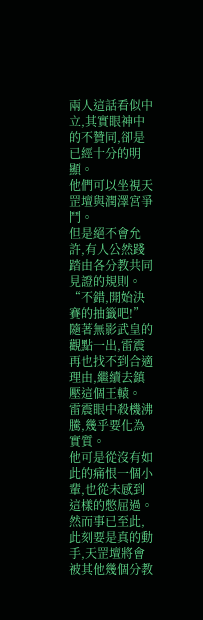兩人這話看似中立,其實眼神中的不贊同,卻是已經十分的明顯。
他們可以坐視天罡壇與潤澤宮爭鬥。
但是絕不會允許,有人公然踐踏由各分教共同見證的規則。
“不錯,開始決賽的抽籤吧!”
隨著無影武皇的觀點一出,雷震再也找不到合適理由,繼續去鎮壓這個王轅。
雷震眼中殺機沸騰,幾乎要化為實質。
他可是從沒有如此的痛恨一個小輩,也從未感到這樣的憋屈過。
然而事已至此,此刻要是真的動手,天罡壇將會被其他幾個分教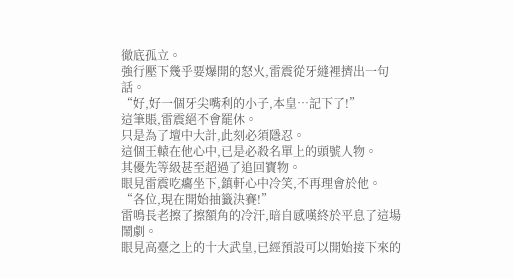徹底孤立。
強行壓下幾乎要爆開的怒火,雷震從牙縫裡擠出一句話。
“好,好一個牙尖嘴利的小子,本皇…記下了!”
這筆賬,雷震絕不會罷休。
只是為了壇中大計,此刻必須隱忍。
這個王轅在他心中,已是必殺名單上的頭號人物。
其優先等級甚至超過了追回寶物。
眼見雷震吃癟坐下,鎮軒心中冷笑,不再理會於他。
“各位,現在開始抽籤決賽!”
雷鳴長老擦了擦額角的冷汗,暗自感嘆終於平息了這場鬧劇。
眼見高臺之上的十大武皇,已經預設可以開始接下來的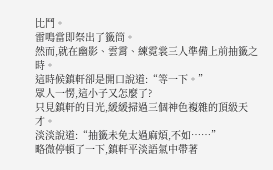比鬥。
雷鳴當即祭出了籤筒。
然而,就在幽影、雲霄、練霓裳三人準備上前抽籤之時。
這時候鎮軒卻是開口說道:“等一下。”
眾人一愣,這小子又怎麼了?
只見鎮軒的目光,緩緩掃過三個神色複雜的頂級天才。
淡淡說道:“抽籤未免太過麻煩,不如……”
略微停頓了一下,鎮軒平淡語氣中帶著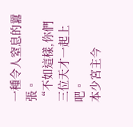一種令人窒息的囂張。
“不如這樣,你們三位天才一起上吧。
本少宮主今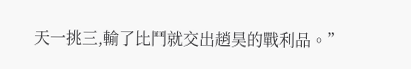天一挑三,輸了比鬥就交出趙昊的戰利品。”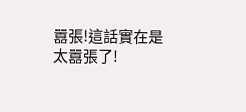囂張!這話實在是太囂張了!